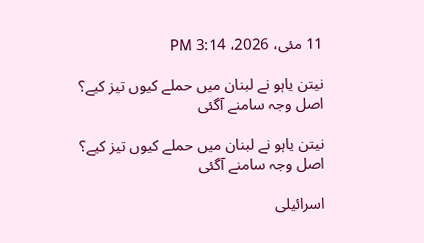11 مئی، 2026، 3:14 PM

نیتن یاہو نے لبنان میں حملے کیوں تیز کیے؟ اصل وجہ سامنے آگئی

نیتن یاہو نے لبنان میں حملے کیوں تیز کیے؟ اصل وجہ سامنے آگئی

اسرائیلی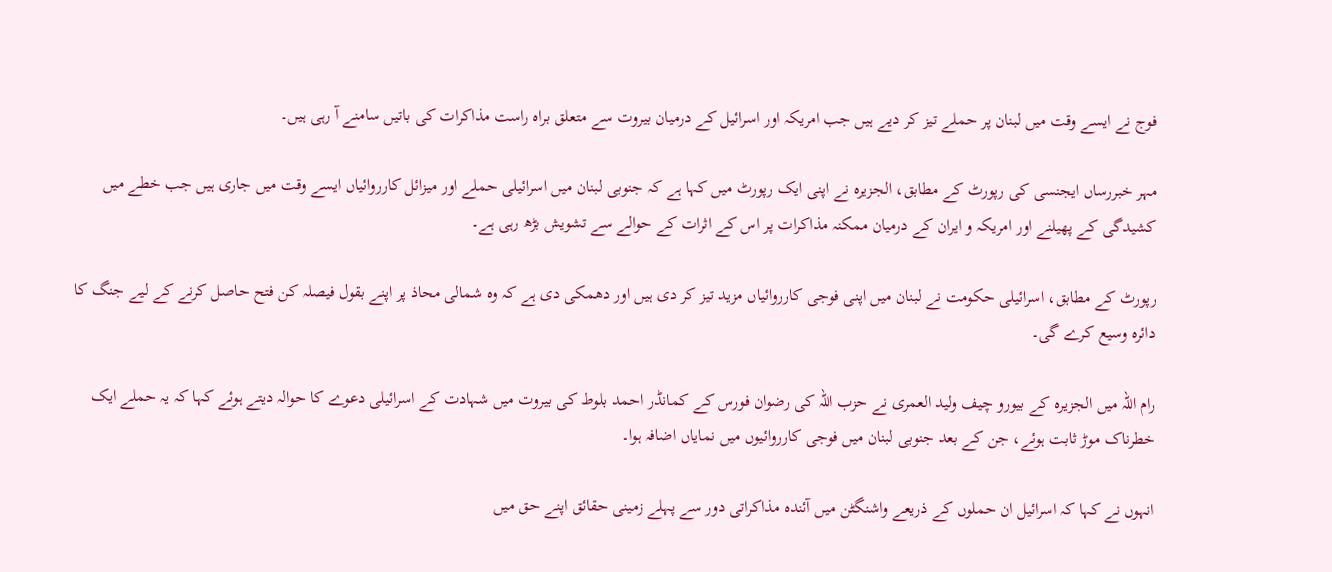فوج نے ایسے وقت میں لبنان پر حملے تیز کر دیے ہیں جب امریکہ اور اسرائیل کے درمیان بیروت سے متعلق براہ راست مذاکرات کی باتیں سامنے آ رہی ہیں۔

مہر خبررساں ایجنسی کی رپورٹ کے مطابق، الجزیرہ نے اپنی ایک رپورٹ میں کہا ہے کہ جنوبی لبنان میں اسرائیلی حملے اور میزائل کارروائیاں ایسے وقت میں جاری ہیں جب خطے میں کشیدگی کے پھیلنے اور امریکہ و ایران کے درمیان ممکنہ مذاکرات پر اس کے اثرات کے حوالے سے تشویش بڑھ رہی ہے۔

رپورٹ کے مطابق، اسرائیلی حکومت نے لبنان میں اپنی فوجی کارروائیاں مزید تیز کر دی ہیں اور دھمکی دی ہے کہ وہ شمالی محاذ پر اپنے بقول فیصلہ کن فتح حاصل کرنے کے لیے جنگ کا دائرہ وسیع کرے گی۔

رام اللہ میں الجزیرہ کے بیورو چیف ولید العمری نے حزب اللہ کی رضوان فورس کے کمانڈر احمد بلوط کی بیروت میں شہادت کے اسرائیلی دعوے کا حوالہ دیتے ہوئے کہا کہ یہ حملے ایک خطرناک موڑ ثابت ہوئے، جن کے بعد جنوبی لبنان میں فوجی کارروائیوں میں نمایاں اضافہ ہوا۔

انہوں نے کہا کہ اسرائیل ان حملوں کے ذریعے واشنگٹن میں آئندہ مذاکراتی دور سے پہلے زمینی حقائق اپنے حق میں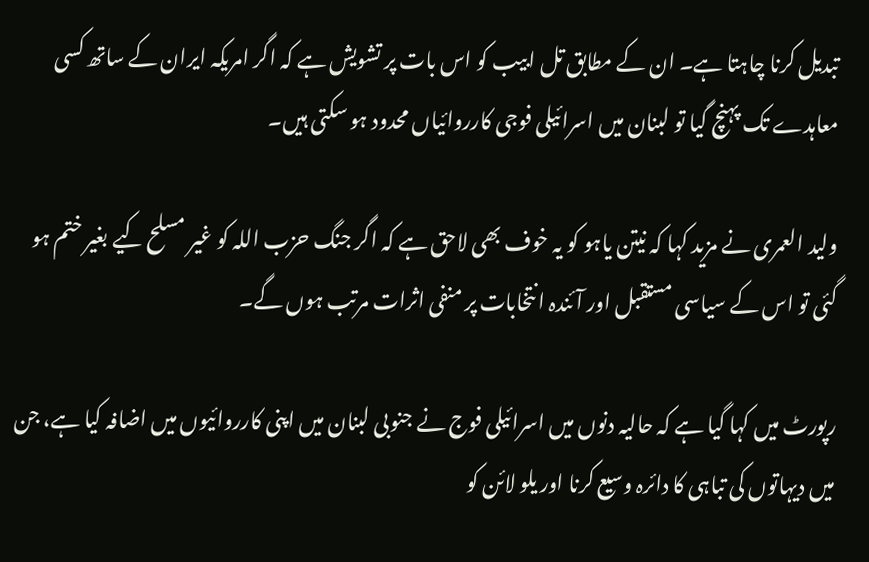تبدیل کرنا چاہتا ہے۔ ان کے مطابق تل ابیب کو اس بات پر تشویش ہے کہ اگر امریکہ ایران کے ساتھ کسی معاہدے تک پہنچ گیا تو لبنان میں اسرائیلی فوجی کارروائیاں محدود ہو سکتی ہیں۔

ولید العمری نے مزید کہا کہ نیتن یاہو کو یہ خوف بھی لاحق ہے کہ اگر جنگ حزب اللہ کو غیر مسلح کیے بغیر ختم ہو گئی تو اس کے سیاسی مستقبل اور آئندہ انتخابات پر منفی اثرات مرتب ہوں گے۔

رپورٹ میں کہا گیا ہے کہ حالیہ دنوں میں اسرائیلی فوج نے جنوبی لبنان میں اپنی کارروائیوں میں اضافہ کیا ہے، جن میں دیہاتوں کی تباہی کا دائرہ وسیع کرنا اور یلو لائن کو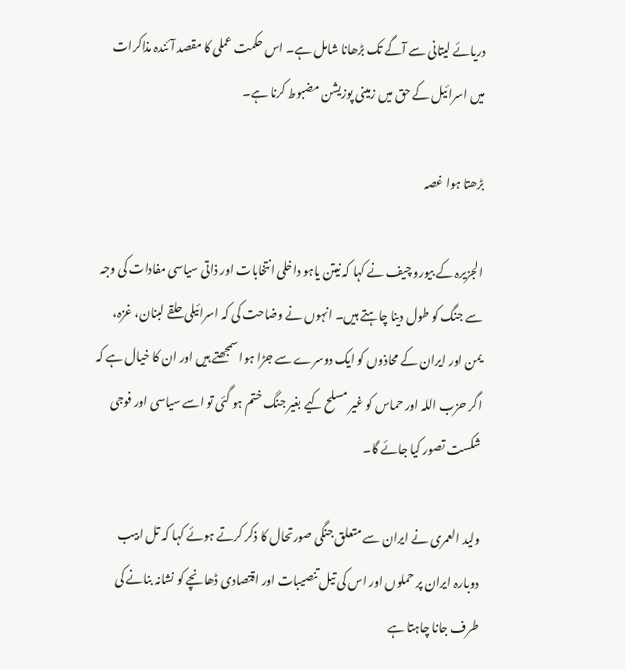دریائے لیتانی سے آگے تک بڑھانا شامل ہے۔ اس حکمت عملی کا مقصد آئندہ مذاکرات میں اسرائیل کے حق میں زمینی پوزیشن مضبوط کرنا ہے۔

بڑھتا ہوا غصہ

الجزیرہ کے بیورو چیف نے کہا کہ نیتن یاہو داخلی انتخابات اور ذاتی سیاسی مفادات کی وجہ سے جنگ کو طول دینا چاہتے ہیں۔ انہوں نے وضاحت کی کہ اسرائیلی حلقے لبنان، غزہ، یمن اور ایران کے محاذوں کو ایک دوسرے سے جڑا ہوا سمجھتے ہیں اور ان کا خیال ہے کہ اگر حزب اللہ اور حماس کو غیر مسلح کیے بغیر جنگ ختم ہو گئی تو اسے سیاسی اور فوجی شکست تصور کیا جائے گا۔

ولید العمری نے ایران سے متعلق جنگی صورتحال کا ذکر کرتے ہوئے کہا کہ تل ابیب دوبارہ ایران پر حملوں اور اس کی تیل تنصیبات اور اقتصادی ڈھانچے کو نشانہ بنانے کی طرف جانا چاہتا ہے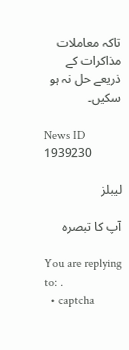تاکہ معاملات مذاکرات کے ذریعے حل نہ ہو سکیں۔

News ID 1939230

لیبلز

آپ کا تبصرہ

You are replying to: .
  • captcha